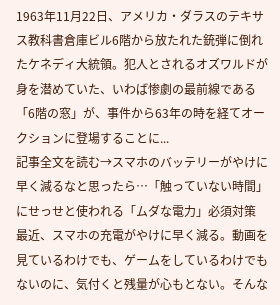1963年11月22日、アメリカ・ダラスのテキサス教科書倉庫ビル6階から放たれた銃弾に倒れたケネディ大統領。犯人とされるオズワルドが身を潜めていた、いわば惨劇の最前線である「6階の窓」が、事件から63年の時を経てオークションに登場することに...
記事全文を読む→スマホのバッテリーがやけに早く減るなと思ったら…「触っていない時間」にせっせと使われる「ムダな電力」必須対策
最近、スマホの充電がやけに早く減る。動画を見ているわけでも、ゲームをしているわけでもないのに、気付くと残量が心もとない。そんな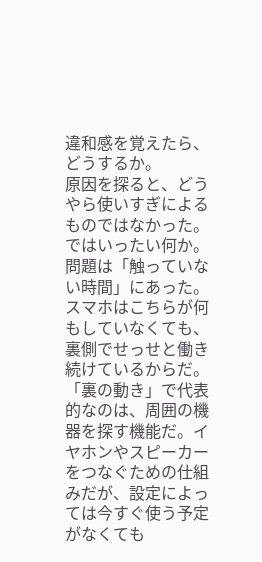違和感を覚えたら、どうするか。
原因を探ると、どうやら使いすぎによるものではなかった。ではいったい何か。問題は「触っていない時間」にあった。スマホはこちらが何もしていなくても、裏側でせっせと働き続けているからだ。
「裏の動き」で代表的なのは、周囲の機器を探す機能だ。イヤホンやスピーカーをつなぐための仕組みだが、設定によっては今すぐ使う予定がなくても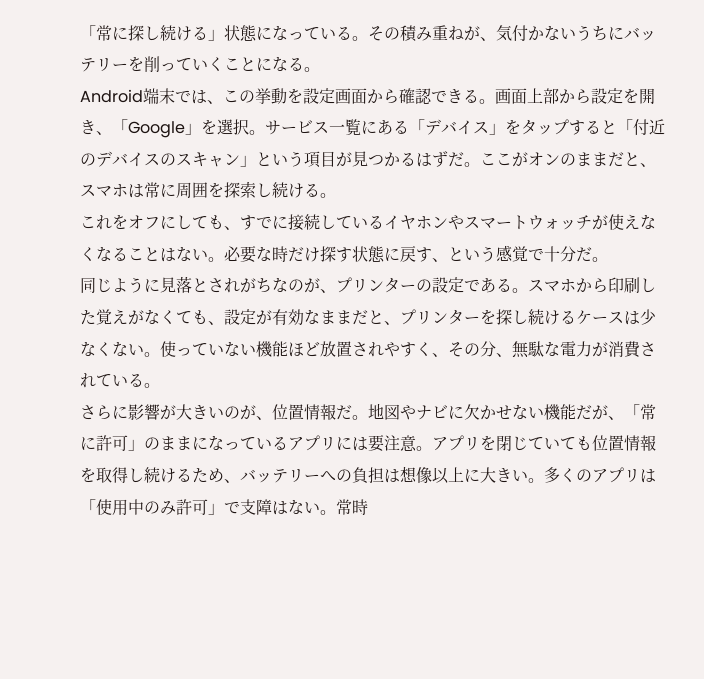「常に探し続ける」状態になっている。その積み重ねが、気付かないうちにバッテリーを削っていくことになる。
Android端末では、この挙動を設定画面から確認できる。画面上部から設定を開き、「Google」を選択。サービス一覧にある「デバイス」をタップすると「付近のデバイスのスキャン」という項目が見つかるはずだ。ここがオンのままだと、スマホは常に周囲を探索し続ける。
これをオフにしても、すでに接続しているイヤホンやスマートウォッチが使えなくなることはない。必要な時だけ探す状態に戻す、という感覚で十分だ。
同じように見落とされがちなのが、プリンターの設定である。スマホから印刷した覚えがなくても、設定が有効なままだと、プリンターを探し続けるケースは少なくない。使っていない機能ほど放置されやすく、その分、無駄な電力が消費されている。
さらに影響が大きいのが、位置情報だ。地図やナビに欠かせない機能だが、「常に許可」のままになっているアプリには要注意。アプリを閉じていても位置情報を取得し続けるため、バッテリーへの負担は想像以上に大きい。多くのアプリは「使用中のみ許可」で支障はない。常時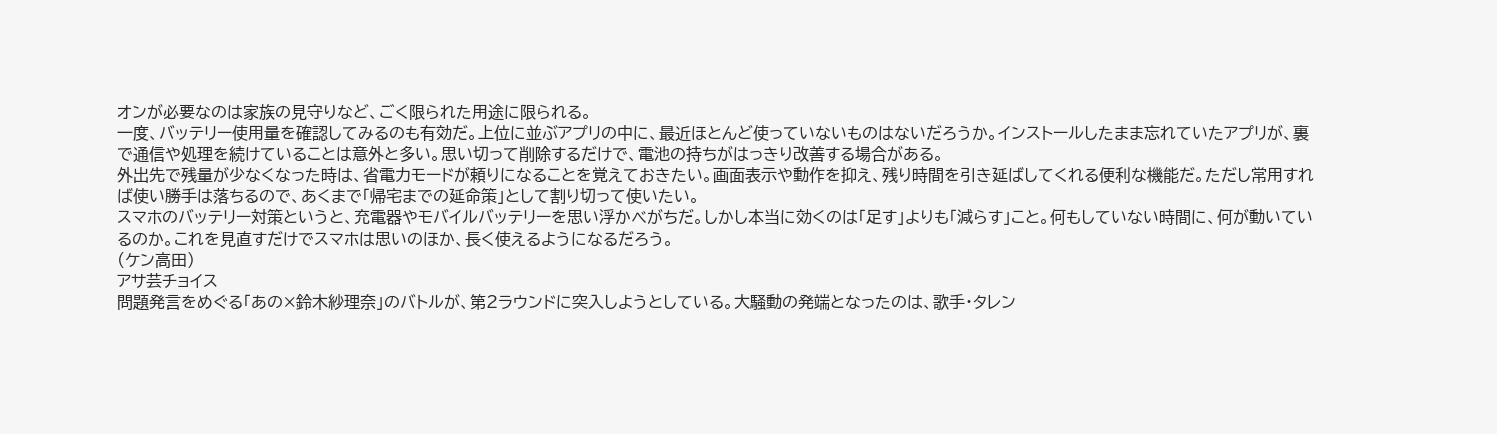オンが必要なのは家族の見守りなど、ごく限られた用途に限られる。
一度、バッテリー使用量を確認してみるのも有効だ。上位に並ぶアプリの中に、最近ほとんど使っていないものはないだろうか。インストールしたまま忘れていたアプリが、裏で通信や処理を続けていることは意外と多い。思い切って削除するだけで、電池の持ちがはっきり改善する場合がある。
外出先で残量が少なくなった時は、省電力モードが頼りになることを覚えておきたい。画面表示や動作を抑え、残り時間を引き延ばしてくれる便利な機能だ。ただし常用すれば使い勝手は落ちるので、あくまで「帰宅までの延命策」として割り切って使いたい。
スマホのバッテリー対策というと、充電器やモバイルバッテリーを思い浮かべがちだ。しかし本当に効くのは「足す」よりも「減らす」こと。何もしていない時間に、何が動いているのか。これを見直すだけでスマホは思いのほか、長く使えるようになるだろう。
(ケン高田)
アサ芸チョイス
問題発言をめぐる「あの×鈴木紗理奈」のバトルが、第2ラウンドに突入しようとしている。大騒動の発端となったのは、歌手・タレン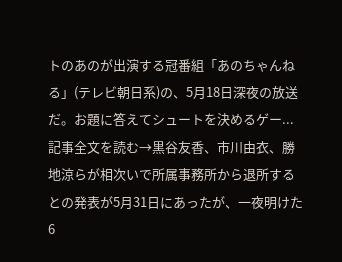トのあのが出演する冠番組「あのちゃんねる」(テレビ朝日系)の、5月18日深夜の放送だ。お題に答えてシュートを決めるゲー...
記事全文を読む→黒谷友香、市川由衣、勝地涼らが相次いで所属事務所から退所するとの発表が5月31日にあったが、一夜明けた6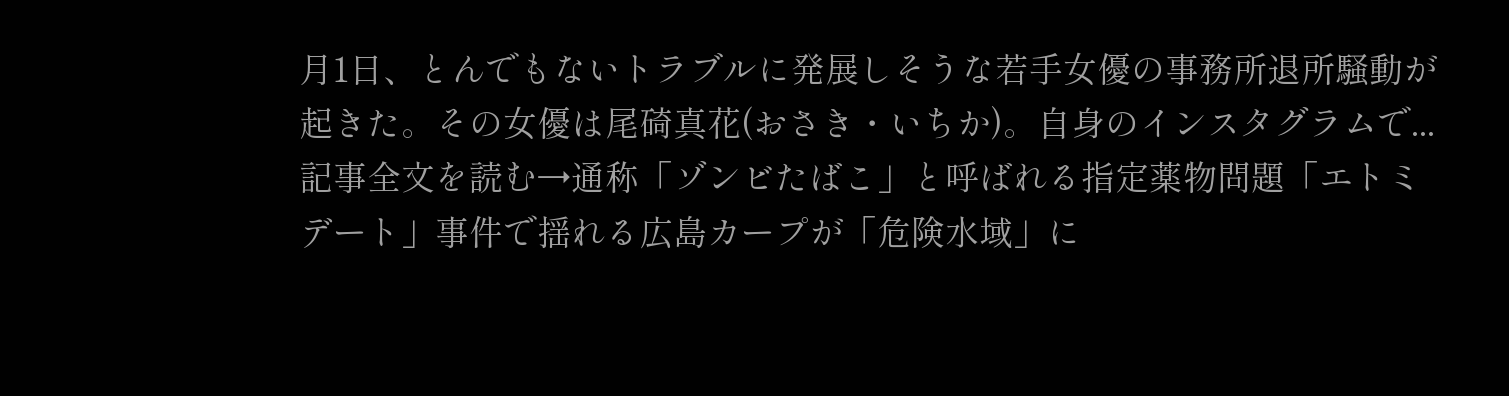月1日、とんでもないトラブルに発展しそうな若手女優の事務所退所騒動が起きた。その女優は尾碕真花(おさき・いちか)。自身のインスタグラムで...
記事全文を読む→通称「ゾンビたばこ」と呼ばれる指定薬物問題「エトミデート」事件で揺れる広島カープが「危険水域」に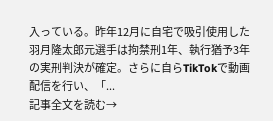入っている。昨年12月に自宅で吸引使用した羽月隆太郎元選手は拘禁刑1年、執行猶予3年の実刑判決が確定。さらに自らTikTokで動画配信を行い、「...
記事全文を読む→